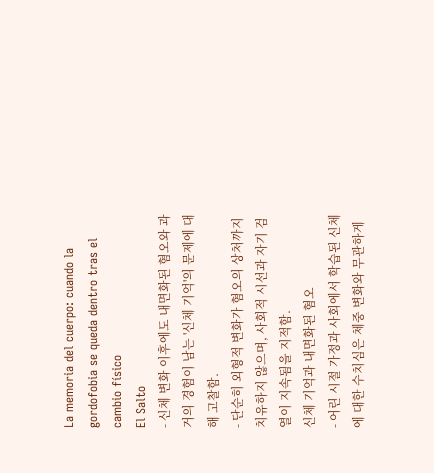La memoria del cuerpo: cuando la gordofobia se queda dentro tras el cambio físico
El Salto
- 신체 변화 이후에도 내면화된 혐오와 과거의 경험이 남는 '신체 기억'의 문제에 대해 고찰함.
- 단순히 외형적 변화가 혐오의 상처까지 치유하지 않으며, 사회적 시선과 자기 검열이 지속됨을 지적함.
신체 기억과 내면화된 혐오
- 어린 시절 가정과 사회에서 학습된 신체에 대한 수치심은 체중 변화와 무관하게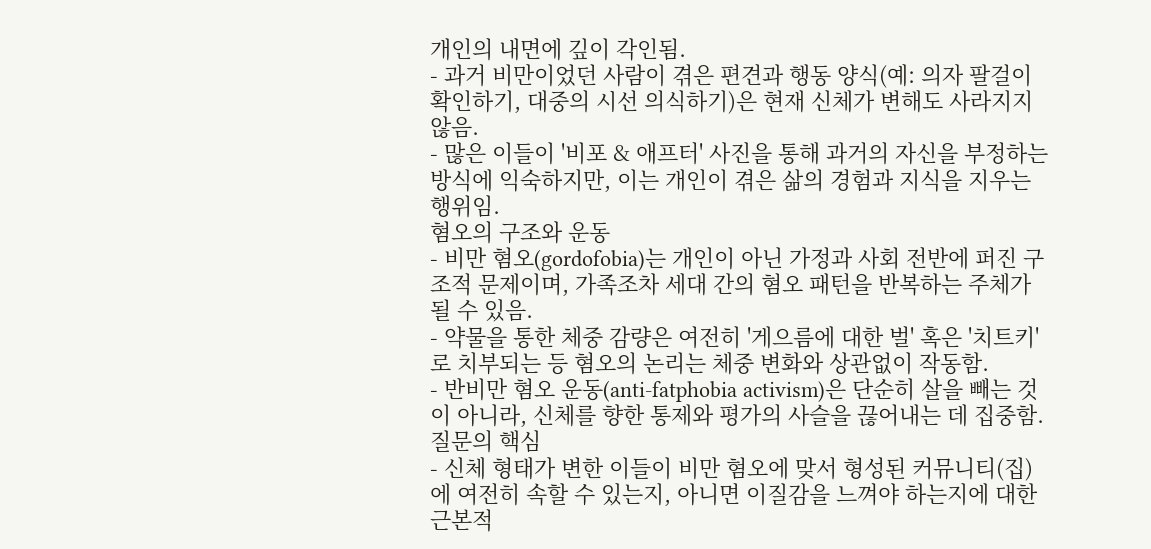개인의 내면에 깊이 각인됨.
- 과거 비만이었던 사람이 겪은 편견과 행동 양식(예: 의자 팔걸이 확인하기, 대중의 시선 의식하기)은 현재 신체가 변해도 사라지지 않음.
- 많은 이들이 '비포 & 애프터' 사진을 통해 과거의 자신을 부정하는 방식에 익숙하지만, 이는 개인이 겪은 삶의 경험과 지식을 지우는 행위임.
혐오의 구조와 운동
- 비만 혐오(gordofobia)는 개인이 아닌 가정과 사회 전반에 퍼진 구조적 문제이며, 가족조차 세대 간의 혐오 패턴을 반복하는 주체가 될 수 있음.
- 약물을 통한 체중 감량은 여전히 '게으름에 대한 벌' 혹은 '치트키'로 치부되는 등 혐오의 논리는 체중 변화와 상관없이 작동함.
- 반비만 혐오 운동(anti-fatphobia activism)은 단순히 살을 빼는 것이 아니라, 신체를 향한 통제와 평가의 사슬을 끊어내는 데 집중함.
질문의 핵심
- 신체 형태가 변한 이들이 비만 혐오에 맞서 형성된 커뮤니티(집)에 여전히 속할 수 있는지, 아니면 이질감을 느껴야 하는지에 대한 근본적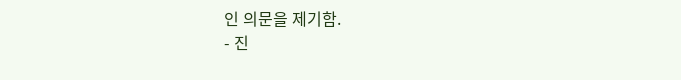인 의문을 제기함.
- 진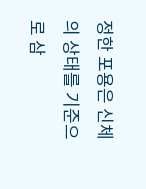정한 포용은 신체의 상태를 기준으로 삼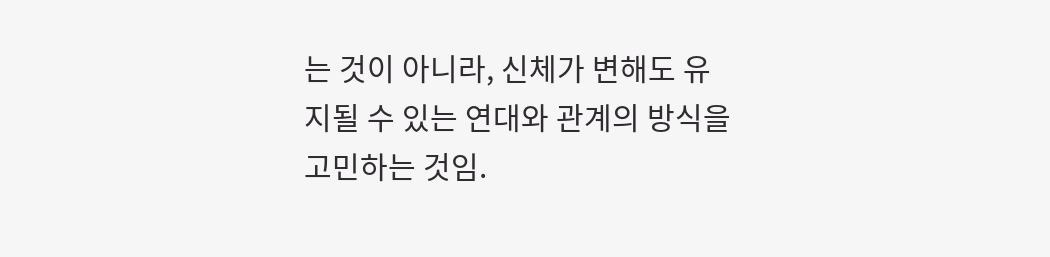는 것이 아니라, 신체가 변해도 유지될 수 있는 연대와 관계의 방식을 고민하는 것임.